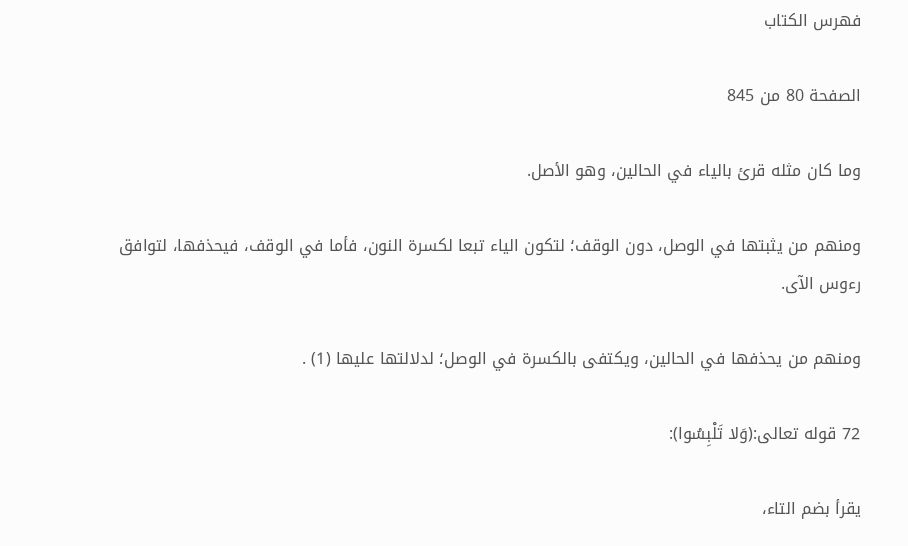فهرس الكتاب

الصفحة 80 من 845

وما كان مثله قرئ بالياء في الحالين، وهو الأصل.

ومنهم من يثبتها في الوصل، دون الوقف؛ لتكون الياء تبعا لكسرة النون، فأما في الوقف، فيحذفها، لتوافق رءوس الآى.

ومنهم من يحذفها في الحالين، ويكتفى بالكسرة في الوصل؛ لدلالتها عليها (1) .

72 قوله تعالى:(وَلا تَلْبِسُوا):

يقرأ بضم التاء،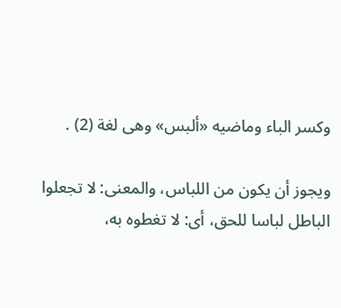وكسر الباء وماضيه «ألبس» وهى لغة (2) .

ويجوز أن يكون من اللباس، والمعنى: لا تجعلوا الباطل لباسا للحق، أى: لا تغطوه به،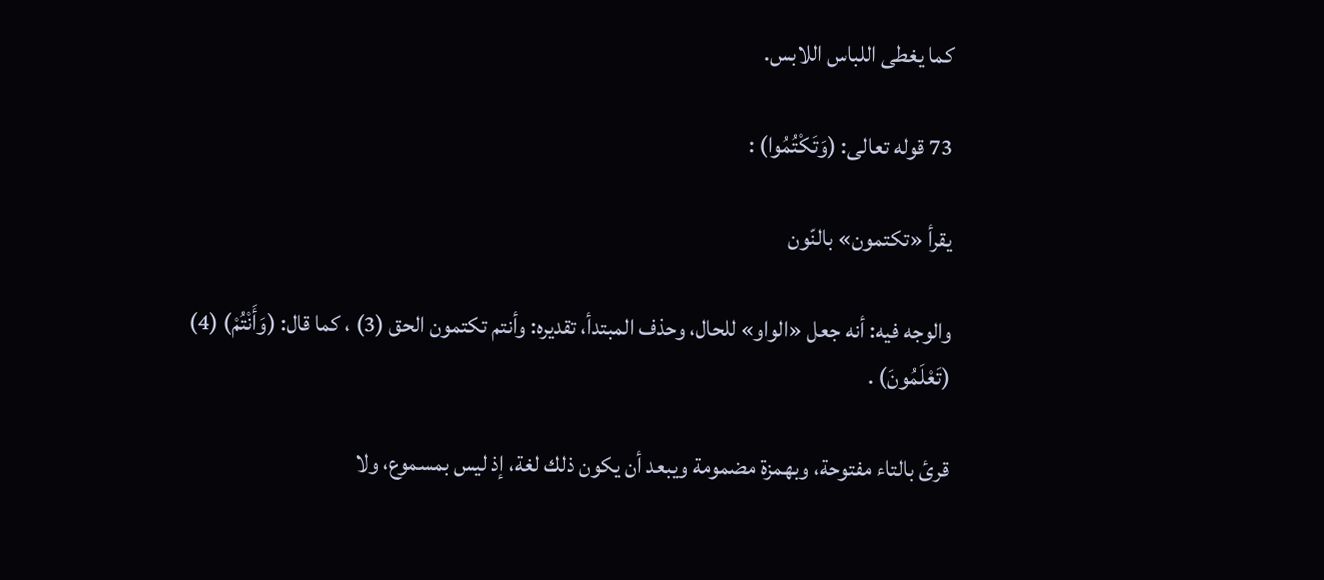كما يغطى اللباس اللابس.

73 قوله تعالى: (وَتَكْتُمُوا) :

يقرأ «تكتمون» بالنّون

والوجه فيه: أنه جعل «الواو» للحال، وحذف المبتدأ، تقديره: وأنتم تكتمون الحق (3) ، كما قال: (وَأَنْتُمْ) (4) (تَعْلَمُونَ) .

قرئ بالتاء مفتوحة، وبهمزة مضمومة ويبعد أن يكون ذلك لغة، إذ ليس بمسموع، ولا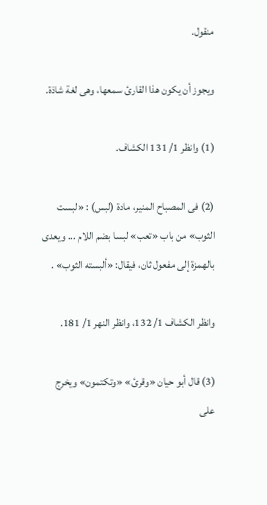منقول.

ويجوز أن يكون هذا القارئ سمعها، وهى لغة شاذة.

(1) وانظر 1/ 131 الكشاف.

(2) فى المصباح المنير، مادة (لبس) : «لبست الثوب» من باب «تعب» لبسا بضم اللام ... ويعدى بالهمزة إلى مفعول ثان، فيقال: «ألبسته الثوب» .

وانظر الكشاف 1/ 132، وانظر النهر 1/ 181.

(3) قال أبو حيان «وقرئ» «وتكتمون» ويخرج على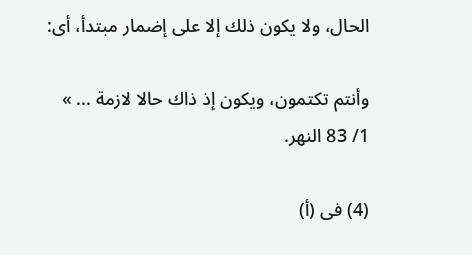الحال، ولا يكون ذلك إلا على إضمار مبتدأ، أى:

وأنتم تكتمون، ويكون إذ ذاك حالا لازمة ... » 1/ 83 النهر.

(4) فى (أ)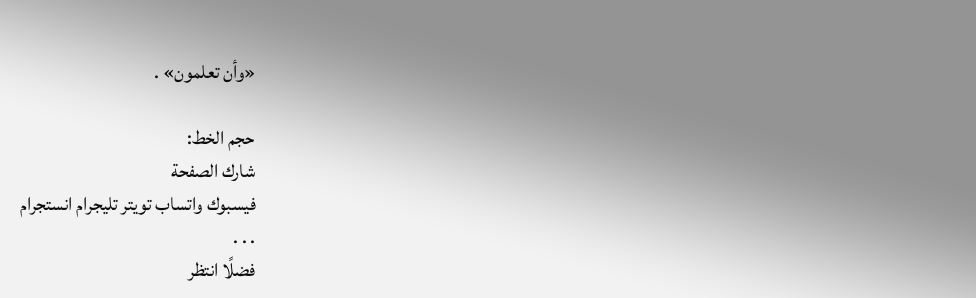«وأن تعلمون» .

حجم الخط:
شارك الصفحة
فيسبوك واتساب تويتر تليجرام انستجرام
. . .
فضلًا انتظر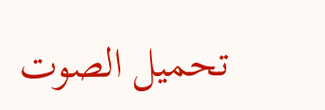تحميل الصوت